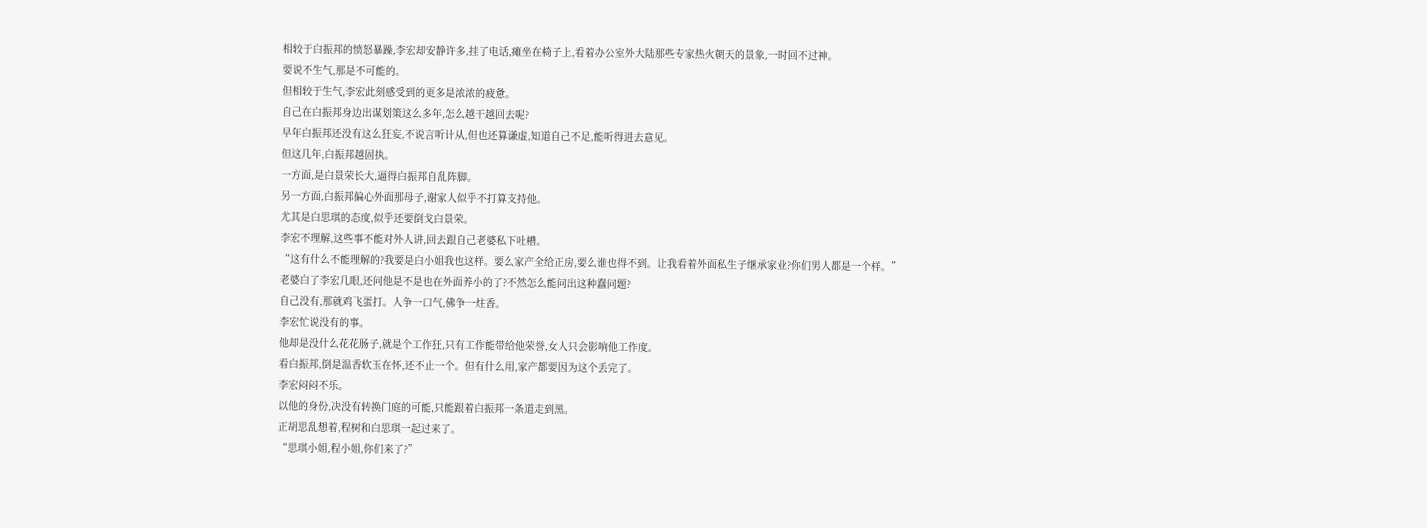相较于白振邦的愤怒暴躁,李宏却安静许多,挂了电话,瘫坐在椅子上,看着办公室外大陆那些专家热火朝天的景象,一时回不过神。
要说不生气,那是不可能的。
但相较于生气,李宏此刻感受到的更多是浓浓的疲惫。
自己在白振邦身边出谋划策这么多年,怎么越干越回去呢?
早年白振邦还没有这么狂妄,不说言听计从,但也还算谦虚,知道自己不足,能听得进去意见。
但这几年,白振邦越固执。
一方面,是白景荣长大,逼得白振邦自乱阵脚。
另一方面,白振邦偏心外面那母子,谢家人似乎不打算支持他。
尤其是白思琪的态度,似乎还要倒戈白景荣。
李宏不理解,这些事不能对外人讲,回去跟自己老婆私下吐槽。
“这有什么不能理解的?我要是白小姐我也这样。要么家产全给正房,要么谁也得不到。让我看着外面私生子继承家业?你们男人都是一个样。”
老婆白了李宏几眼,还问他是不是也在外面养小的了?不然怎么能问出这种蠢问题?
自己没有,那就鸡飞蛋打。人争一口气,佛争一炷香。
李宏忙说没有的事。
他却是没什么花花肠子,就是个工作狂,只有工作能带给他荣誉,女人只会影响他工作度。
看白振邦,倒是温香软玉在怀,还不止一个。但有什么用,家产都要因为这个丢完了。
李宏闷闷不乐。
以他的身份,决没有转换门庭的可能,只能跟着白振邦一条道走到黑。
正胡思乱想着,程树和白思琪一起过来了。
“思琪小姐,程小姐,你们来了?”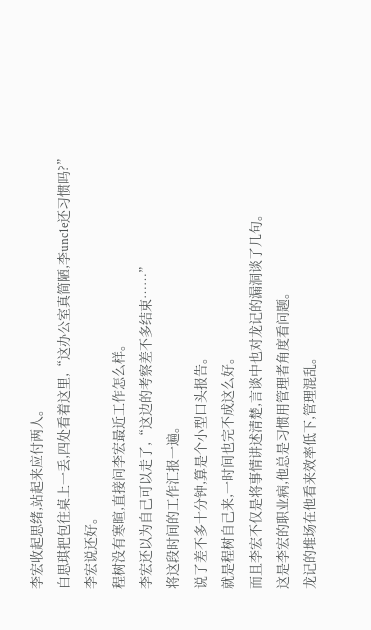李宏收起思绪,站起来应付两人。
白思琪把包往桌上一丢,四处看着这里,“这办公室真简陋,李unc1e还习惯吗?”
李宏说还好。
程树没有寒暄,直接问李宏最近工作怎么样。
李宏还以为自己可以走了,“这边的考察差不多结束……”
将这段时间的工作汇报一遍。
说了差不多十分钟,算是个小型口头报告。
就是程树自己来,一时间也完不成这么好。
而且李宏不仅是将事情讲述清楚,言谈中也对龙记的漏洞谈了几句。
这是李宏的职业病,他总是习惯用管理者角度看问题。
龙记的堆场在他看来效率低下,管理混乱。